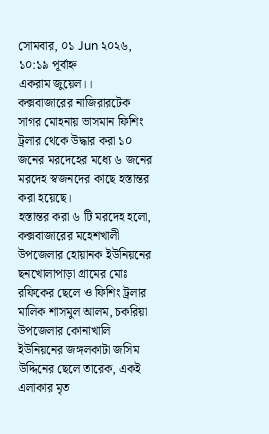সোমবার, ০১ Jun ২০২৬, ১০:১৯ পূর্বাহ্ন
একরাম জুয়েল।।
কক্সবাজারের নাজিরারটেক সাগর মোহনায় ভাসমান ফিশিং ট্রলার থেকে উদ্ধার করা ১০ জনের মরদেহের মধ্যে ৬ জনের মরদেহ স্বজনদের কাছে হস্তান্তর করা হয়েছে।
হস্তান্তর করা ৬ টি মরদেহ হলো, কক্সবাজারের মহেশখালী উপজেলার হোয়ানক ইউনিয়নের ছনখোলাপাড়া গ্রামের মোঃ রফিকের ছেলে ও ফিশিং ট্রলার মালিক শাসমুল আলম, চকরিয়া উপজেলার কোনাখালি ইউনিয়নের জঙ্গলকাটা জসিম উদ্দিনের ছেলে তারেক, একই এলাকার মৃত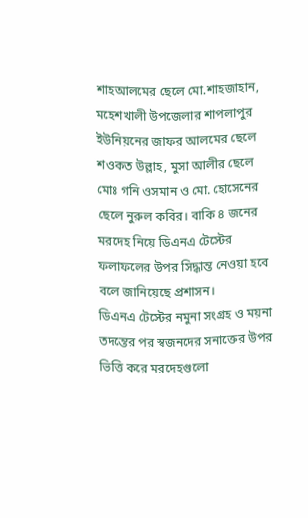শাহআলমের ছেলে মো.শাহজাহান, মহেশখালী উপজেলার শাপলাপুর ইউনিয়নের জাফর আলমের ছেলে শওকত উল্লাহ, মুসা আলীর ছেলে মোঃ গনি ওসমান ও মো. হোসেনের ছেলে নুরুল কবির। বাকি ৪ জনের মরদেহ নিয়ে ডিএনএ টেস্টের ফলাফলের উপর সিদ্ধান্ত নেওয়া হবে বলে জানিয়েছে প্রশাসন।
ডিএনএ টেস্টের নমুনা সংগ্রহ ও ময়না তদন্তের পর স্বজনদের সনাক্তের উপর ভিত্তি করে মরদেহগুলো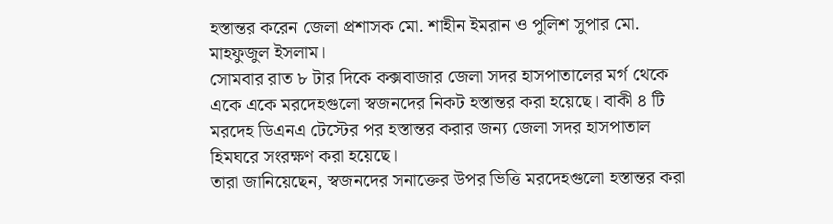হস্তান্তর করেন জেলা প্রশাসক মো. শাহীন ইমরান ও পুলিশ সুপার মো. মাহফুজুল ইসলাম।
সোমবার রাত ৮ টার দিকে কক্সবাজার জেলা সদর হাসপাতালের মর্গ থেকে একে একে মরদেহগুলো স্বজনদের নিকট হস্তান্তর করা হয়েছে। বাকী ৪ টি মরদেহ ডিএনএ টেস্টের পর হস্তান্তর করার জন্য জেলা সদর হাসপাতাল হিমঘরে সংরক্ষণ করা হয়েছে।
তারা জানিয়েছেন, স্বজনদের সনাক্তের উপর ভিত্তি মরদেহগুলো হস্তান্তর করা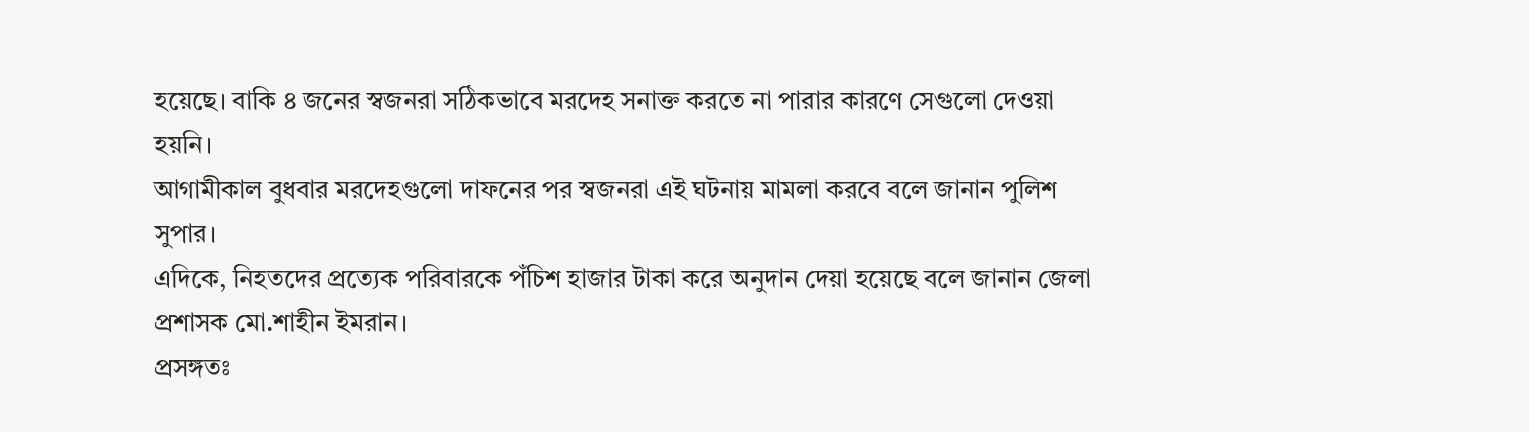হয়েছে। বাকি ৪ জনের স্বজনরা সঠিকভাবে মরদেহ সনাক্ত করতে না পারার কারণে সেগুলো দেওয়া হয়নি।
আগামীকাল বুধবার মরদেহগুলো দাফনের পর স্বজনরা এই ঘটনায় মামলা করবে বলে জানান পুলিশ সুপার।
এদিকে, নিহতদের প্রত্যেক পরিবারকে পঁচিশ হাজার টাকা করে অনুদান দেয়া হয়েছে বলে জানান জেলা প্রশাসক মো.শাহীন ইমরান।
প্রসঙ্গতঃ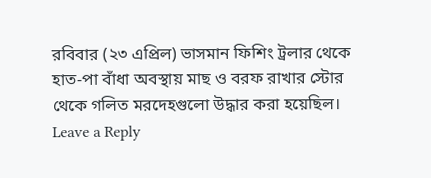রবিবার (২৩ এপ্রিল) ভাসমান ফিশিং ট্রলার থেকে হাত-পা বাঁধা অবস্থায় মাছ ও বরফ রাখার স্টোর থেকে গলিত মরদেহগুলো উদ্ধার করা হয়েছিল।
Leave a Reply